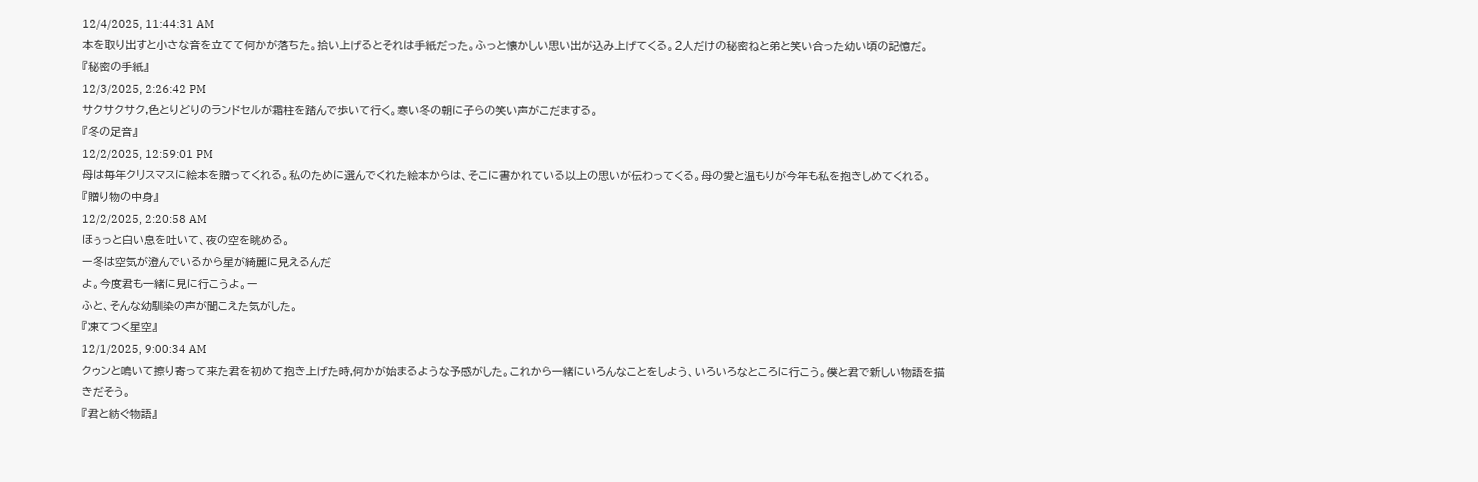12/4/2025, 11:44:31 AM
本を取り出すと小さな音を立てて何かが落ちた。拾い上げるとそれは手紙だった。ふっと懐かしい思い出が込み上げてくる。2人だけの秘密ねと弟と笑い合った幼い頃の記憶だ。
『秘密の手紙』
12/3/2025, 2:26:42 PM
サクサクサク,色とりどりのランドセルが霜柱を踏んで歩いて行く。寒い冬の朝に子らの笑い声がこだまする。
『冬の足音』
12/2/2025, 12:59:01 PM
母は毎年クリスマスに絵本を贈ってくれる。私のために選んでくれた絵本からは、そこに書かれている以上の思いが伝わってくる。母の愛と温もりが今年も私を抱きしめてくれる。
『贈り物の中身』
12/2/2025, 2:20:58 AM
ほぅっと白い息を吐いて、夜の空を眺める。
ー冬は空気が澄んでいるから星が綺麗に見えるんだ
よ。今度君も一緒に見に行こうよ。ー
ふと、そんな幼馴染の声が聞こえた気がした。
『凍てつく星空』
12/1/2025, 9:00:34 AM
クゥンと鳴いて擦り寄って来た君を初めて抱き上げた時,何かが始まるような予感がした。これから一緒にいろんなことをしよう、いろいろなところに行こう。僕と君で新しい物語を描きだそう。
『君と紡ぐ物語』